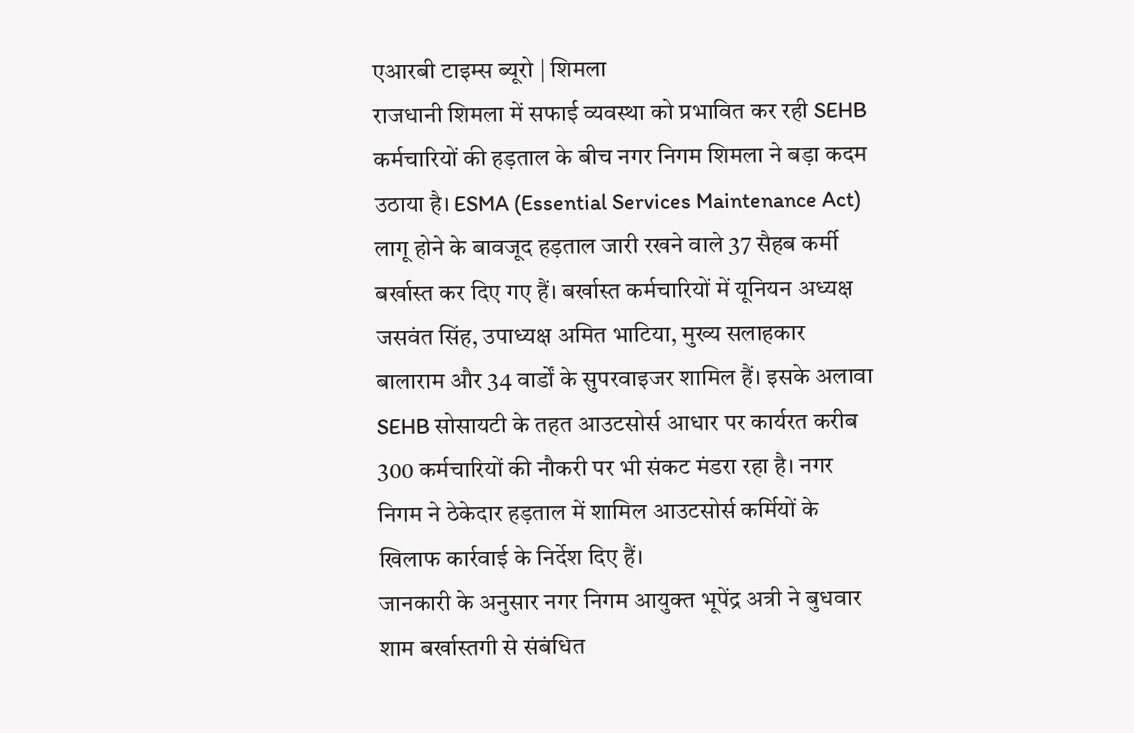एआरबी टाइम्स ब्यूरो | शिमला
राजधानी शिमला में सफाई व्यवस्था को प्रभावित कर रही SEHB कर्मचारियों की हड़ताल के बीच नगर निगम शिमला ने बड़ा कदम उठाया है। ESMA (Essential Services Maintenance Act) लागू होने के बावजूद हड़ताल जारी रखने वाले 37 सैहब कर्मी बर्खास्त कर दिए गए हैं। बर्खास्त कर्मचारियों में यूनियन अध्यक्ष जसवंत सिंह, उपाध्यक्ष अमित भाटिया, मुख्य सलाहकार बालाराम और 34 वार्डों के सुपरवाइजर शामिल हैं। इसके अलावा SEHB सोसायटी के तहत आउटसोर्स आधार पर कार्यरत करीब 300 कर्मचारियों की नौकरी पर भी संकट मंडरा रहा है। नगर निगम ने ठेकेदार हड़ताल में शामिल आउटसोर्स कर्मियों के खिलाफ कार्रवाई के निर्देश दिए हैं।
जानकारी के अनुसार नगर निगम आयुक्त भूपेंद्र अत्री ने बुधवार शाम बर्खास्तगी से संबंधित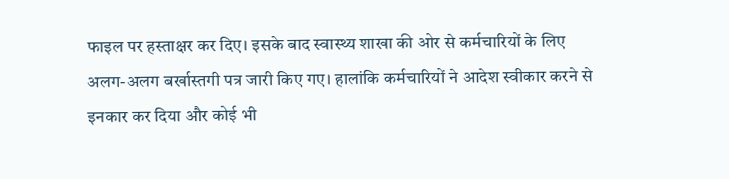फाइल पर हस्ताक्षर कर दिए। इसके बाद स्वास्थ्य शाखा की ओर से कर्मचारियों के लिए अलग-अलग बर्खास्तगी पत्र जारी किए गए। हालांकि कर्मचारियों ने आदेश स्वीकार करने से इनकार कर दिया और कोई भी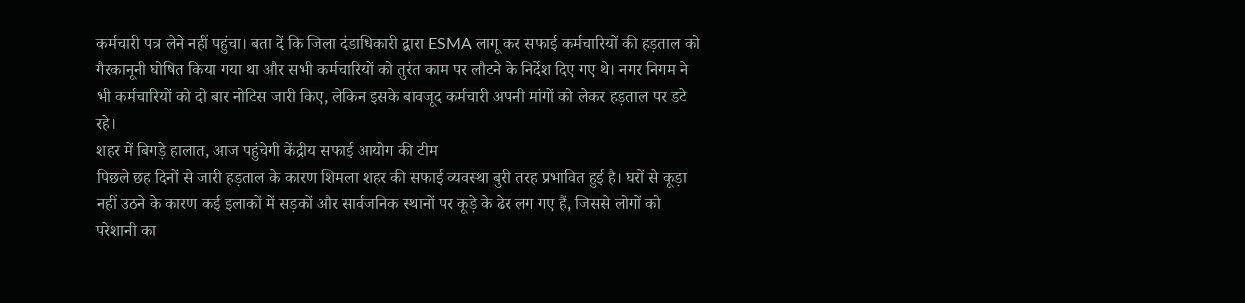कर्मचारी पत्र लेने नहीं पहुंचा। बता दें कि जिला दंडाधिकारी द्वारा ESMA लागू कर सफाई कर्मचारियों की हड़ताल को गैरकानूनी घोषित किया गया था और सभी कर्मचारियों को तुरंत काम पर लौटने के निर्देश दिए गए थे। नगर निगम ने भी कर्मचारियों को दो बार नोटिस जारी किए, लेकिन इसके बावजूद कर्मचारी अपनी मांगों को लेकर हड़ताल पर डटे रहे।
शहर में बिगड़े हालात, आज पहुंचेगी केंद्रीय सफाई आयोग की टीम
पिछले छह दिनों से जारी हड़ताल के कारण शिमला शहर की सफाई व्यवस्था बुरी तरह प्रभावित हुई है। घरों से कूड़ा नहीं उठने के कारण कई इलाकों में सड़कों और सार्वजनिक स्थानों पर कूड़े के ढेर लग गए हैं, जिससे लोगों को परेशानी का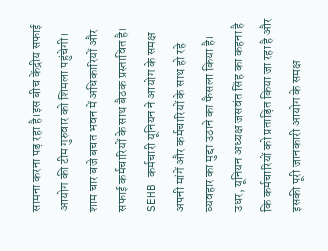सामना करना पड़ रहा है।इस बीच केंद्रीय सफाई आयोग की टीम गुरुवार को शिमला पहुंचेगी। शाम चार बजे बचत भवन में अधिकारियों और सफाई कर्मचारियों के साथ बैठक प्रस्तावित है। SEHB कर्मचारी यूनियन ने आयोग के समक्ष अपनी मांगें और कर्मचारियों के साथ हो रहे व्यवहार का मुद्दा उठाने का फैसला किया है। उधर, यूनियन अध्यक्ष जसवंत सिंह का कहना है कि कर्मचारियों को प्रताड़ित किया जा रहा है और इसकी पूरी जानकारी आयोग के समक्ष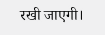रखी जाएगी।